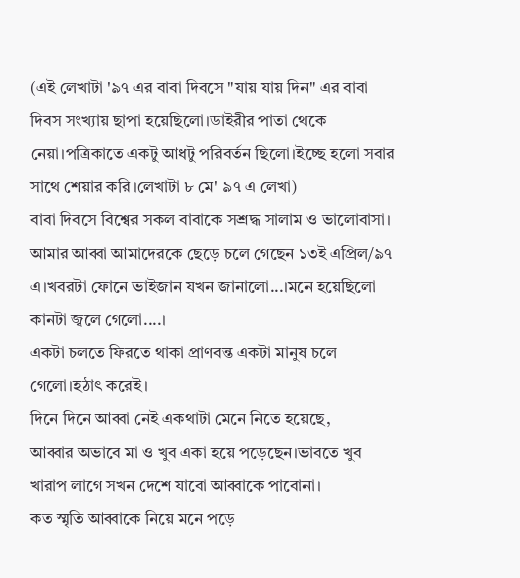(এই লেখাটা '৯৭ এর বাবা দিবসে "যায় যায় দিন" এর বাবা দিবস সংখ্যায় ছাপা হয়েছিলো।ডাইরীর পাতা থেকে নেয়া।পত্রিকাতে একটু আধটু পরিবর্তন ছিলো।ইচ্ছে হলো সবার সাথে শেয়ার করি।লেখাটা ৮ মে' ৯৭ এ লেখা)
বাবা দিবসে বিশ্বের সকল বাবাকে সশ্রদ্ধ সালাম ও ভালোবাসা।
আমার আব্বা আমাদেরকে ছেড়ে চলে গেছেন ১৩ই এপ্রিল/৯৭ এ।খবরটা ফোনে ভাইজান যখন জানালো...।মনে হয়েছিলো কানটা জ্বলে গেলো....।
একটা চলতে ফিরতে থাকা প্রাণবন্ত একটা মানুষ চলে গেলো।হঠাৎ করেই।
দিনে দিনে আব্বা নেই একথাটা মেনে নিতে হয়েছে,
আব্বার অভাবে মা ও খুব একা হয়ে পড়েছেন।ভাবতে খুব খারাপ লাগে সখন দেশে যাবো আব্বাকে পাবোনা।
কত স্মৃতি আব্বাকে নিয়ে মনে পড়ে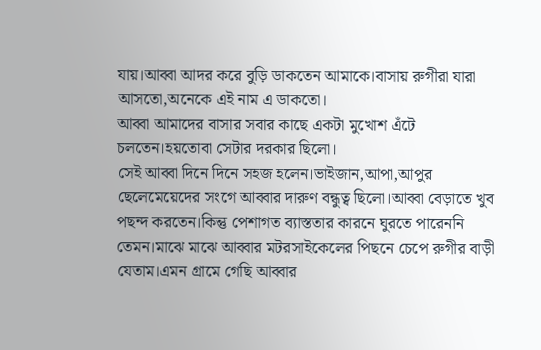যায়।আব্বা আদর করে বুড়ি ডাকতেন আমাকে।বাসায় রুগীরা যারা আসতো,অনেকে এই নাম এ ডাকতো।
আব্বা আমাদের বাসার সবার কাছে একটা মুখোশ এঁটে চলতেন।হয়তোবা সেটার দরকার ছিলো।
সেই আব্বা দিনে দিনে সহজ হলেন।ভাইজান,আপা,আপুর ছেলেমেয়েদের সংগে আব্বার দারুণ বন্ধুত্ব ছিলো।আব্বা বেড়াতে খুব পছন্দ করতেন।কিন্তু পেশাগত ব্যাস্ততার কারনে ঘুরতে পারেননি তেমন।মাঝে মাঝে আব্বার মটরসাইকেলের পিছনে চেপে রুগীর বাড়ী যেতাম।এমন গ্রামে গেছি আব্বার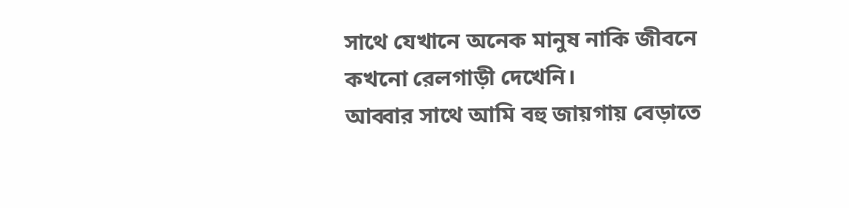সাথে যেখানে অনেক মানুষ নাকি জীবনে কখনো রেলগাড়ী দেখেনি।
আব্বার সাথে আমি বহু জায়গায় বেড়াতে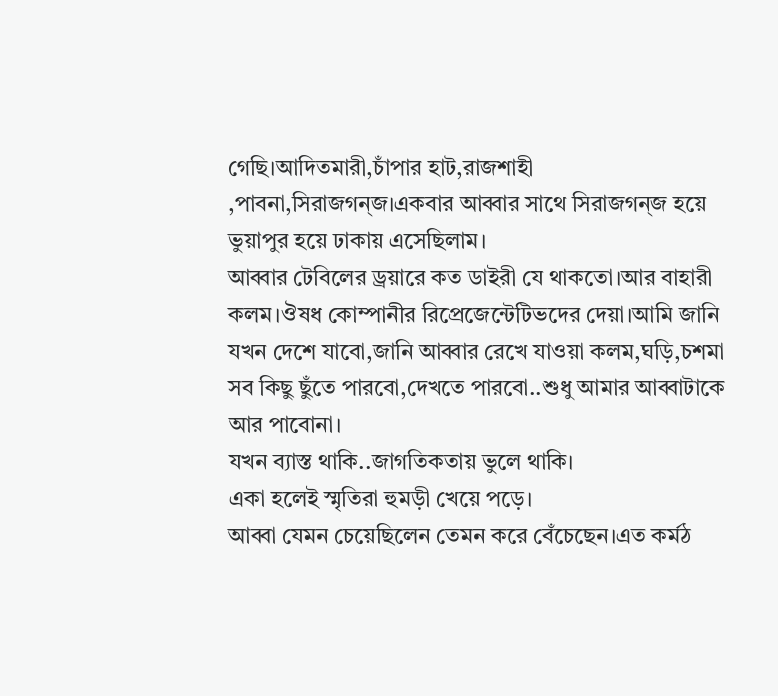গেছি।আদিতমারী,চাঁপার হাট,রাজশাহী ,পাবনা,সিরাজগন্জ।একবার আব্বার সাথে সিরাজগন্জ হয়ে ভুয়াপুর হয়ে ঢাকায় এসেছিলাম।
আব্বার টেবিলের ড্রয়ারে কত ডাইরী যে থাকতো।আর বাহারী কলম।ঔষধ কোম্পানীর রিপ্রেজেন্টেটিভদের দেয়া।আমি জানি যখন দেশে যাবো,জানি আব্বার রেখে যাওয়া কলম,ঘড়ি,চশমা সব কিছু ছুঁতে পারবো,দেখতে পারবো..শুধু আমার আব্বাটাকে আর পাবোনা।
যখন ব্যাস্ত থাকি..জাগতিকতায় ভুলে থাকি।
একা হলেই স্মৃতিরা হুমড়ী খেয়ে পড়ে।
আব্বা যেমন চেয়েছিলেন তেমন করে বেঁচেছেন।এত কর্মঠ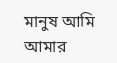মানুষ আমি আমার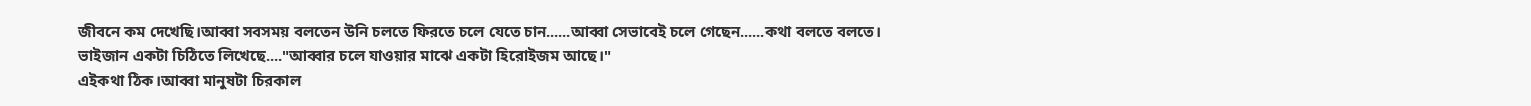জীবনে কম দেখেছি।আব্বা সবসময় বলতেন উনি চলতে ফিরতে চলে যেতে চান......আব্বা সেভাবেই চলে গেছেন......কথা বলতে বলতে।
ভাইজান একটা চিঠিতে লিখেছে...."আব্বার চলে যাওয়ার মাঝে একটা হিরোইজম আছে।"
এইকথা ঠিক।আব্বা মানুষটা চিরকাল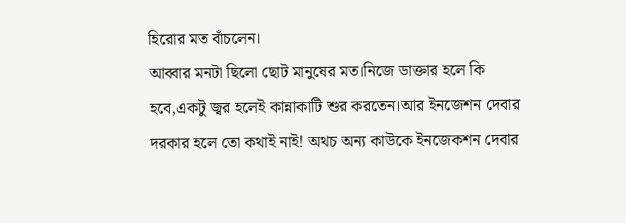হিরোর মত বাঁচলেন।
আব্বার মনটা ছিলো ছোট মানুষের মত।নিজে ডাক্তার হলে কি হবে,একটু জ্বর হলেই কান্নাকাটি শুর করতেন।আর ইনজেশন দেবার দরকার হলে তো কথাই নাই! অথচ অন্য কাউকে ইনজেকশন দেবার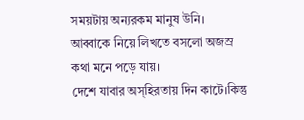সময়টায় অন্যরকম মানুষ উনি।
আব্বাকে নিয়ে লিখতে বসলো অজস্র কথা মনে পড়ে যায়।
দেশে যাবার অস্হিরতায় দিন কাটে।কিন্তু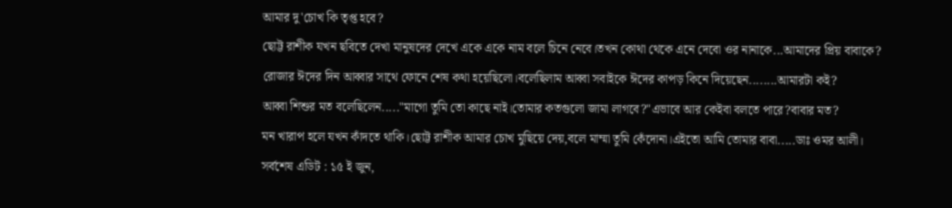আমার দু'চোখ কি তৃপ্ত হবে?
ছোট্ট রাশীক যখন ছবিতে দেখা মানুষদের দেখে একে একে নাম বলে চিনে নেবে।তখন কোথা থেকে এনে দেবো ওর নানাকে...আমাদের প্রিয় বাবাকে?
রোজার ঈদের দিন আব্বার সাথে ফোনে শেষ কথা হয়েছিলো।বলেছিলাম আব্বা সবাইকে ঈদের কাপড় কিনে দিয়েছেন........আমারটা কই?
আব্বা শিশুর মত বলেছিলেন....."মাগো তুমি তো কাছে নাই।তোমার কতগুলো জামা লাগবে?"এভাবে আর কেইবা বলতে পারে?বাবার মত?
মন খারাপ হলে যখন কাঁদতে থাকি।ছোট্ট রাশীক আমার চোখ মুছিয়ে দেয়,বলে মাম্মা তুমি কেঁদোনা।এইতো আমি তোমার বাবা.....ডাঃ ওমর আলী।
সর্বশেষ এডিট : ১৫ ই জুন,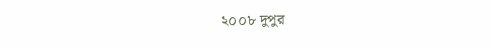২০০৮ দুপুর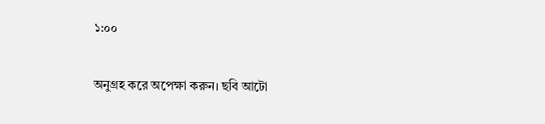১:০০

অনুগ্রহ করে অপেক্ষা করুন। ছবি আটো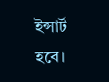ইন্সার্ট হবে।